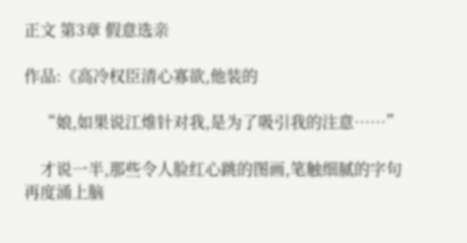正文 第3章 假意选亲

作品:《高冷权臣清心寡欲,他装的

    “娘,如果说江焳针对我,是为了吸引我的注意……”

    才说一半,那些令人脸红心跳的图画,笔触细腻的字句再度涌上脑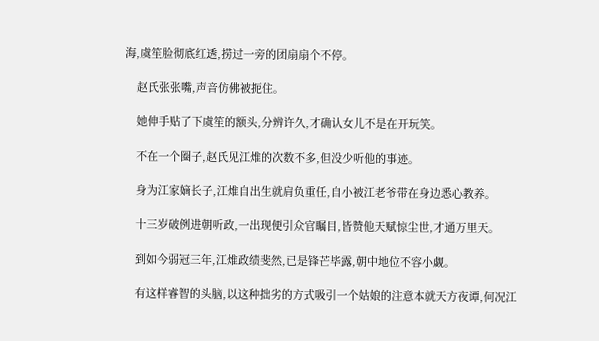海,虞笙脸彻底红透,捞过一旁的团扇扇个不停。

    赵氏张张嘴,声音仿佛被扼住。

    她伸手贴了下虞笙的额头,分辨许久,才确认女儿不是在开玩笑。

    不在一个圈子,赵氏见江焳的次数不多,但没少听他的事迹。

    身为江家嫡长子,江焳自出生就肩负重任,自小被江老爷带在身边悉心教养。

    十三岁破例进朝听政,一出现便引众官瞩目,皆赞他天赋惊尘世,才通万里天。

    到如今弱冠三年,江焳政绩斐然,已是锋芒毕露,朝中地位不容小觑。

    有这样睿智的头脑,以这种拙劣的方式吸引一个姑娘的注意本就天方夜谭,何况江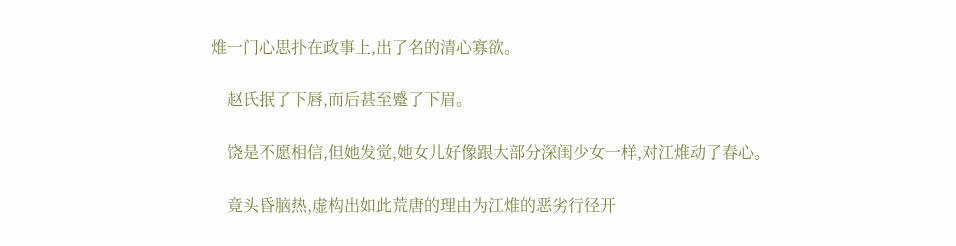焳一门心思扑在政事上,出了名的清心寡欲。

    赵氏抿了下唇,而后甚至蹙了下眉。

    饶是不愿相信,但她发觉,她女儿好像跟大部分深闺少女一样,对江焳动了春心。

    竟头昏脑热,虚构出如此荒唐的理由为江焳的恶劣行径开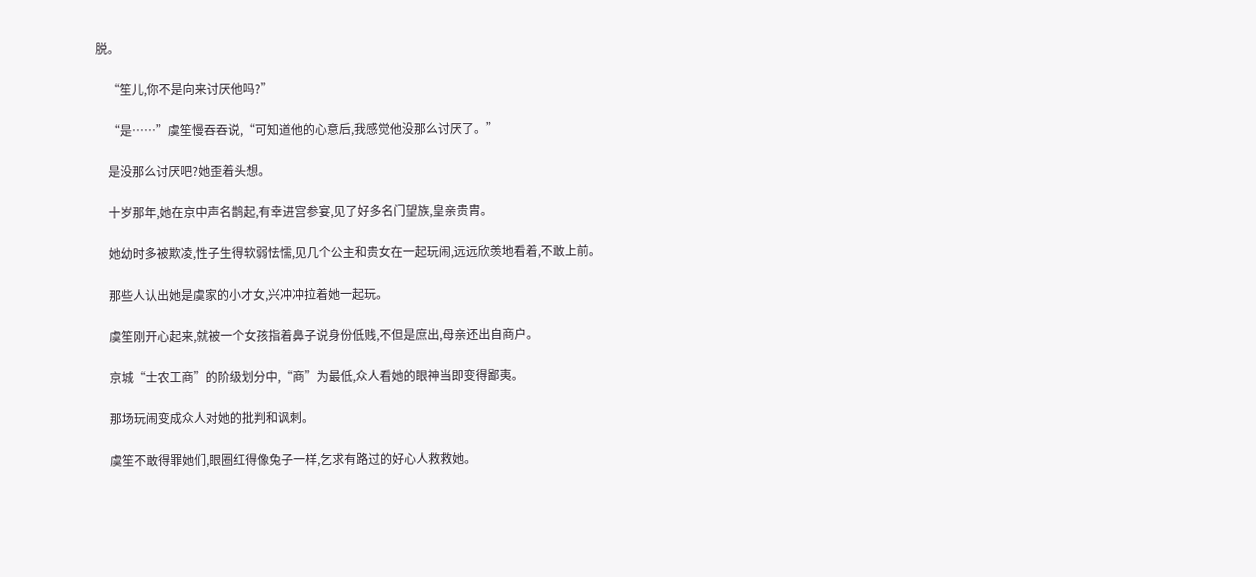脱。

    “笙儿,你不是向来讨厌他吗?”

    “是……”虞笙慢吞吞说,“可知道他的心意后,我感觉他没那么讨厌了。”

    是没那么讨厌吧?她歪着头想。

    十岁那年,她在京中声名鹊起,有幸进宫参宴,见了好多名门望族,皇亲贵胄。

    她幼时多被欺凌,性子生得软弱怯懦,见几个公主和贵女在一起玩闹,远远欣羡地看着,不敢上前。

    那些人认出她是虞家的小才女,兴冲冲拉着她一起玩。

    虞笙刚开心起来,就被一个女孩指着鼻子说身份低贱,不但是庶出,母亲还出自商户。

    京城“士农工商”的阶级划分中,“商”为最低,众人看她的眼神当即变得鄙夷。

    那场玩闹变成众人对她的批判和讽刺。

    虞笙不敢得罪她们,眼圈红得像兔子一样,乞求有路过的好心人救救她。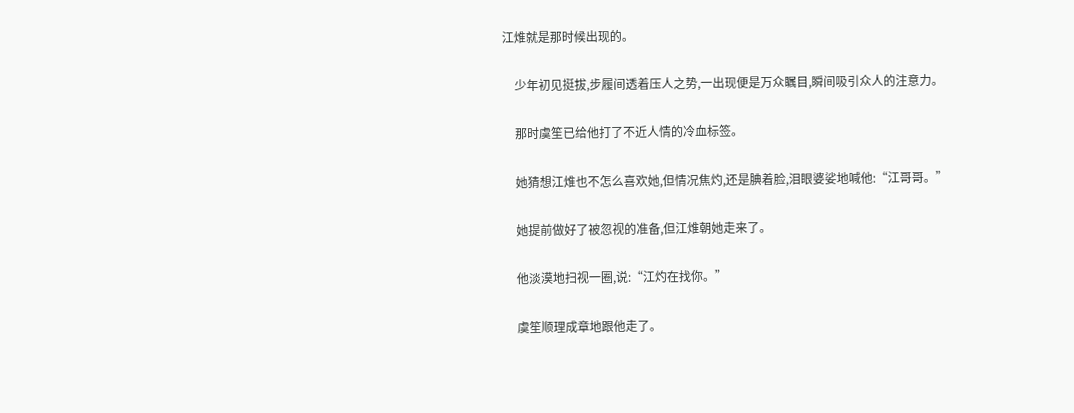江焳就是那时候出现的。

    少年初见挺拔,步履间透着压人之势,一出现便是万众瞩目,瞬间吸引众人的注意力。

    那时虞笙已给他打了不近人情的冷血标签。

    她猜想江焳也不怎么喜欢她,但情况焦灼,还是腆着脸,泪眼婆娑地喊他:“江哥哥。”

    她提前做好了被忽视的准备,但江焳朝她走来了。

    他淡漠地扫视一圈,说:“江灼在找你。”

    虞笙顺理成章地跟他走了。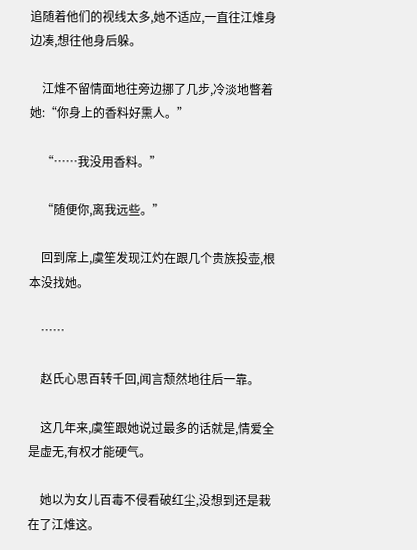追随着他们的视线太多,她不适应,一直往江焳身边凑,想往他身后躲。

    江焳不留情面地往旁边挪了几步,冷淡地瞥着她:“你身上的香料好熏人。”

    “……我没用香料。”

    “随便你,离我远些。”

    回到席上,虞笙发现江灼在跟几个贵族投壶,根本没找她。

    ……

    赵氏心思百转千回,闻言颓然地往后一靠。

    这几年来,虞笙跟她说过最多的话就是,情爱全是虚无,有权才能硬气。

    她以为女儿百毒不侵看破红尘,没想到还是栽在了江焳这。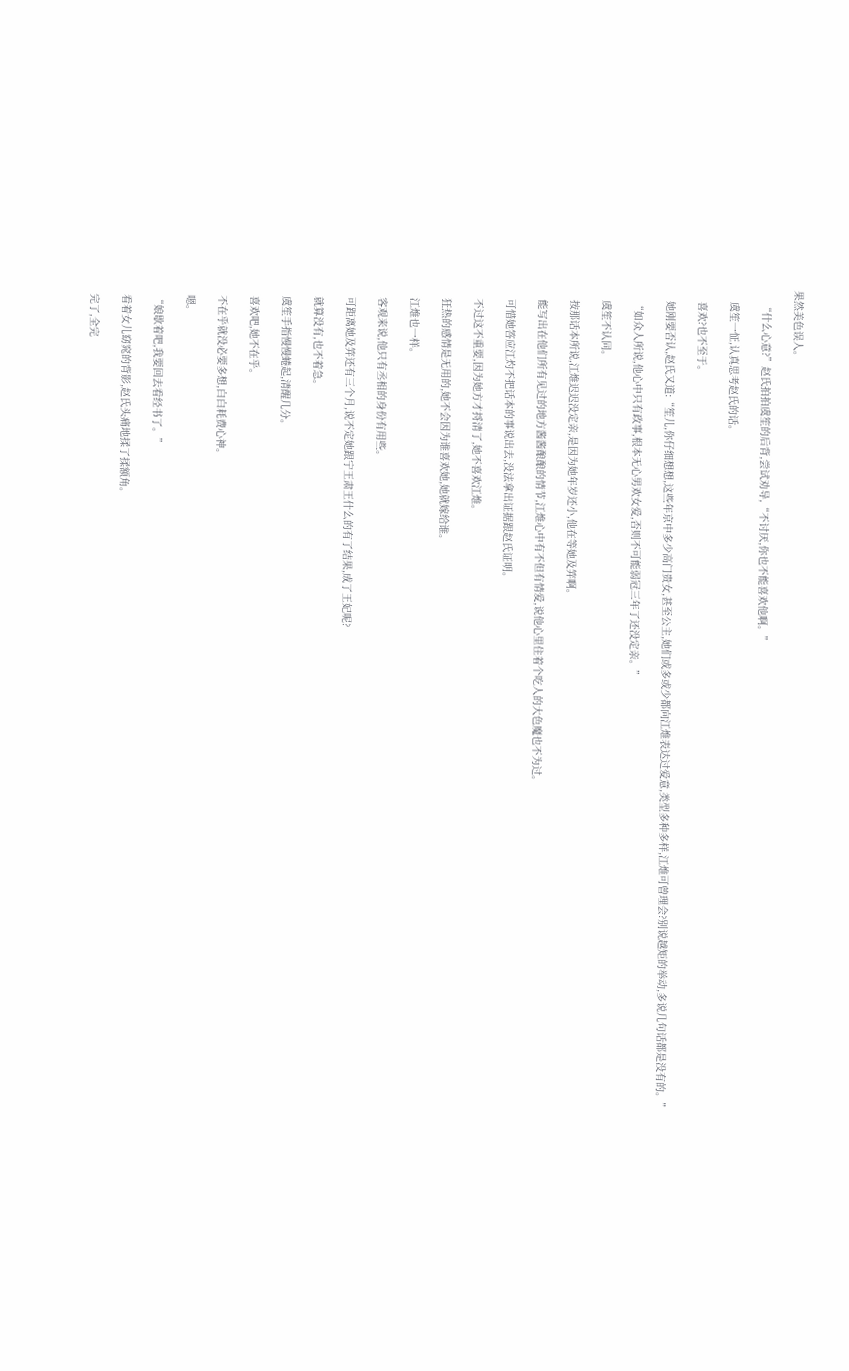果然美色误人。

    “什么心意?”赵氏拍拍虞笙的后背,尝试劝导,“不讨厌,你也不能喜欢他啊。”

    虞笙一怔,认真思考赵氏的话。

    喜欢?也不至于。

    她刚要否认,赵氏又道:“笙儿,你仔细想想,这些年京中多少高门贵女,甚至公主,她们或多或少都向江焳表达过爱意,类型多种多样,江焳可曾理会?别说越矩的举动,多说几句话都是没有的。”

    “如众人所说,他心中只有政事,根本无心男欢女爱,否则不可能弱冠三年了还没定亲。”

    虞笙不认同。

    按那话本所说,江焳迟迟没定亲,是因为她年岁还小,他在等她及笄啊。

    能写出在他们所有见过的地方酱酱酿酿的情节,江焳心中有不但有情爱,说他心里住着个吃人的大色魔也不为过。

    可惜她答应江灼不把话本的事说出去,没法拿出证据跟赵氏证明。

    不过这不重要,因为她方才捋清了,她不喜欢江焳。

    狂热的感情是无用的,她不会因为谁喜欢她,她就嫁给谁。

    江焳也一样。

    客观来说,他只有丞相的身份有用些。

    可距离她及笄还有三个月,说不定她跟宁王肃王什么的有了结果,成了王妃呢?

    就算没有,也不着急。

    虞笙手指慢慢蜷起,清醒几分。

    喜欢吧,她不在乎。

    不在乎就没必要多想,白白耗费心神。

    嗯。

    “娘歇着吧,我要回去看经书了。”

    看着女儿窈窕的背影,赵氏头痛地揉了揉额角。

    完了,全完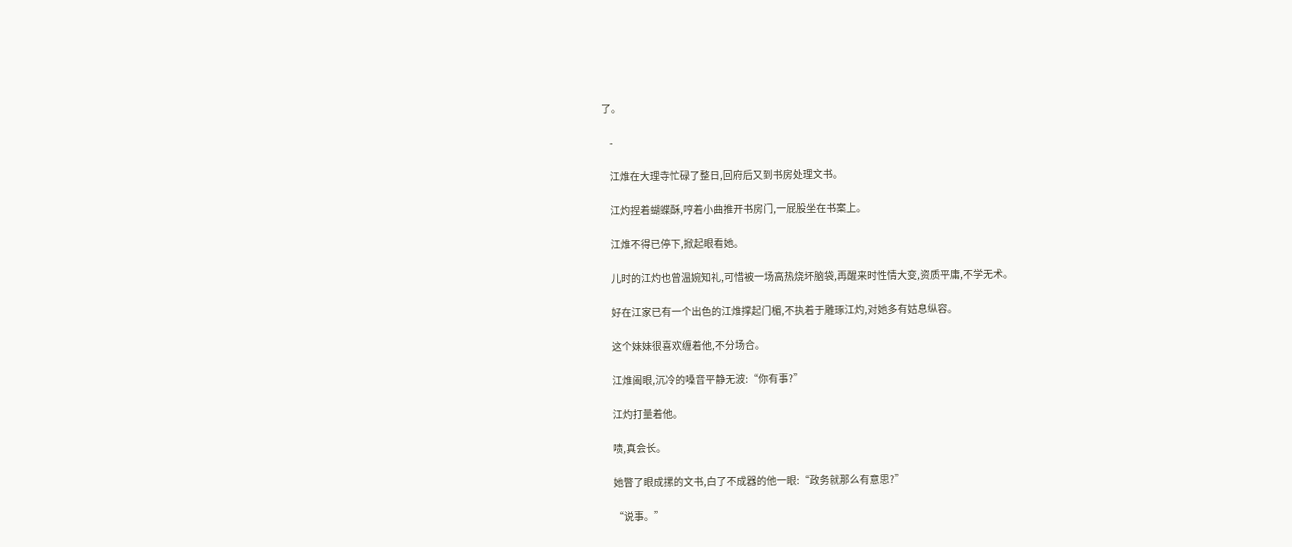了。

    -

    江焳在大理寺忙碌了整日,回府后又到书房处理文书。

    江灼捏着蝴蝶酥,哼着小曲推开书房门,一屁股坐在书案上。

    江焳不得已停下,掀起眼看她。

    儿时的江灼也曾温婉知礼,可惜被一场高热烧坏脑袋,再醒来时性情大变,资质平庸,不学无术。

    好在江家已有一个出色的江焳撑起门楣,不执着于雕琢江灼,对她多有姑息纵容。

    这个妹妹很喜欢缠着他,不分场合。

    江焳阖眼,沉冷的嗓音平静无波:“你有事?”

    江灼打量着他。

    啧,真会长。

    她瞥了眼成摞的文书,白了不成器的他一眼:“政务就那么有意思?”

    “说事。”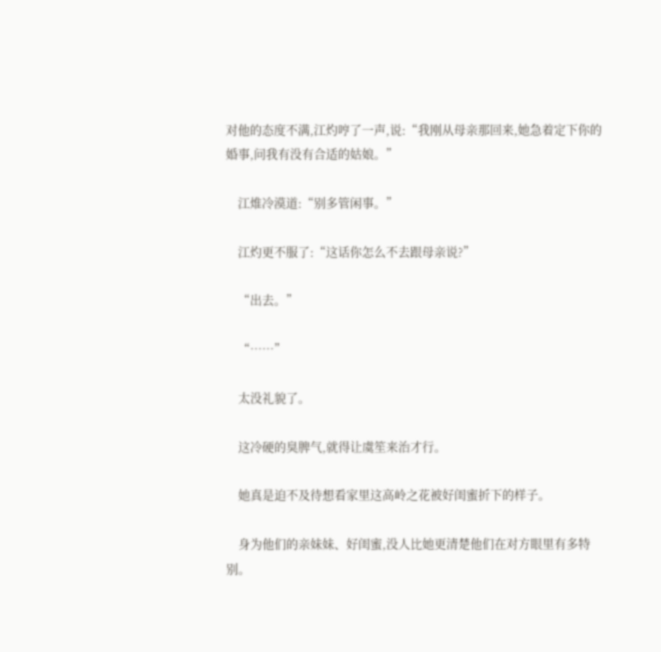对他的态度不满,江灼哼了一声,说:“我刚从母亲那回来,她急着定下你的婚事,问我有没有合适的姑娘。”

    江焳冷漠道:“别多管闲事。”

    江灼更不服了:“这话你怎么不去跟母亲说?”

    “出去。”

    “……”

    太没礼貌了。

    这冷硬的臭脾气,就得让虞笙来治才行。

    她真是迫不及待想看家里这高岭之花被好闺蜜折下的样子。

    身为他们的亲妹妹、好闺蜜,没人比她更清楚他们在对方眼里有多特别。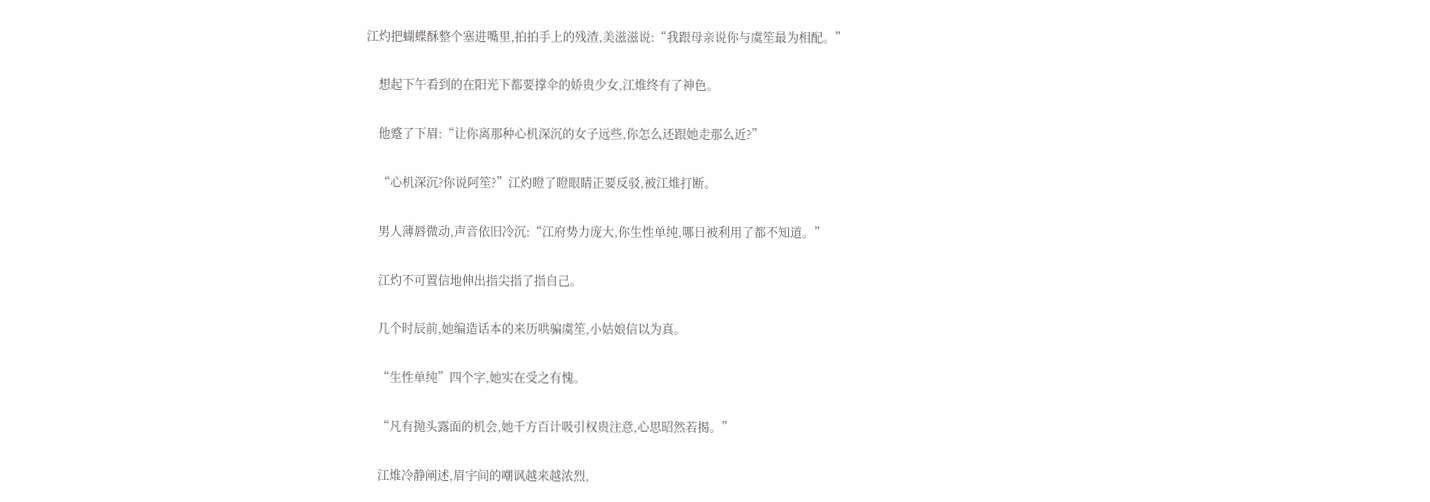江灼把蝴蝶酥整个塞进嘴里,拍拍手上的残渣,美滋滋说:“我跟母亲说你与虞笙最为相配。”

    想起下午看到的在阳光下都要撑伞的娇贵少女,江焳终有了神色。

    他蹙了下眉:“让你离那种心机深沉的女子远些,你怎么还跟她走那么近?”

    “心机深沉?你说阿笙?”江灼瞪了瞪眼睛正要反驳,被江焳打断。

    男人薄唇微动,声音依旧冷沉:“江府势力庞大,你生性单纯,哪日被利用了都不知道。”

    江灼不可置信地伸出指尖指了指自己。

    几个时辰前,她编造话本的来历哄骗虞笙,小姑娘信以为真。

    “生性单纯”四个字,她实在受之有愧。

    “凡有抛头露面的机会,她千方百计吸引权贵注意,心思昭然若揭。”

    江焳冷静阐述,眉宇间的嘲讽越来越浓烈,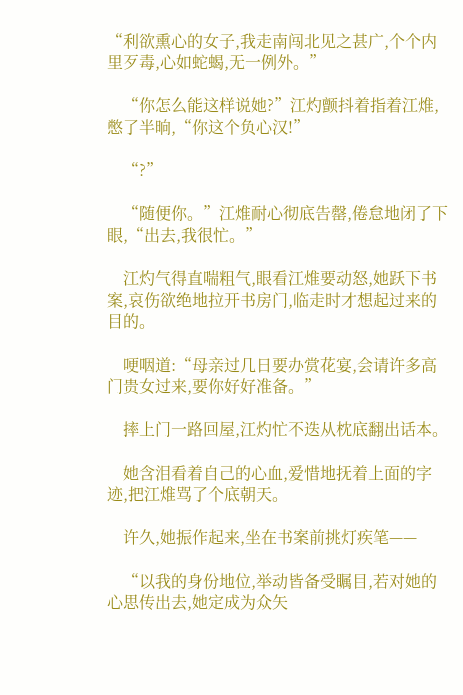“利欲熏心的女子,我走南闯北见之甚广,个个内里歹毒,心如蛇蝎,无一例外。”

    “你怎么能这样说她?”江灼颤抖着指着江焳,憋了半晌,“你这个负心汉!”

    “?”

    “随便你。”江焳耐心彻底告罄,倦怠地闭了下眼,“出去,我很忙。”

    江灼气得直喘粗气,眼看江焳要动怒,她跃下书案,哀伤欲绝地拉开书房门,临走时才想起过来的目的。

    哽咽道:“母亲过几日要办赏花宴,会请许多高门贵女过来,要你好好准备。”

    摔上门一路回屋,江灼忙不迭从枕底翻出话本。

    她含泪看着自己的心血,爱惜地抚着上面的字迹,把江焳骂了个底朝天。

    许久,她振作起来,坐在书案前挑灯疾笔——

    “以我的身份地位,举动皆备受瞩目,若对她的心思传出去,她定成为众矢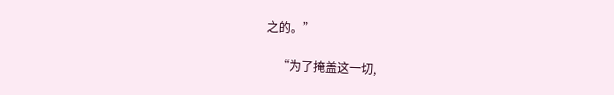之的。”

    “为了掩盖这一切,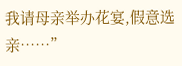我请母亲举办花宴,假意选亲……”